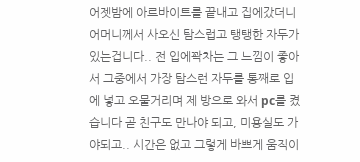어젯밤에 아르바이트를 끝내고 집에갔더니 어머니께서 사오신 탐스럽고 탱탱한 자두가 있는겁니다.. 전 입에꽉차는 그 느낌이 좋아서 그중에서 가장 탐스런 자두를 통째로 입에 넣고 오물거리며 제 방으로 와서 pc를 켰습니다 곧 친구도 만나야 되고, 미용실도 가야되고.. 시간은 없고 그렇게 바쁘게 움직이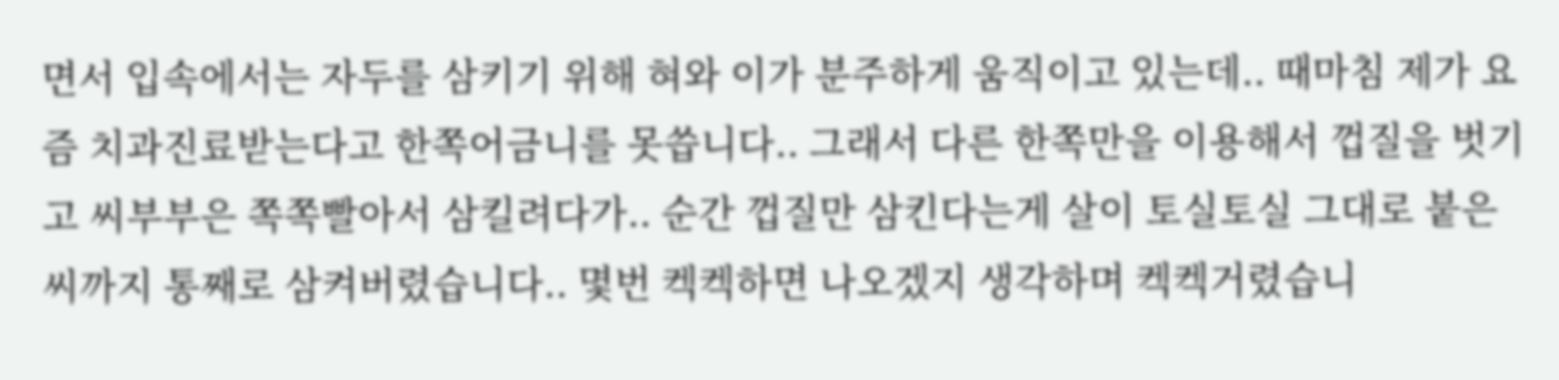면서 입속에서는 자두를 삼키기 위해 혀와 이가 분주하게 움직이고 있는데.. 때마침 제가 요즘 치과진료받는다고 한쪽어금니를 못씁니다.. 그래서 다른 한쪽만을 이용해서 껍질을 벗기고 씨부부은 쪽쪽빨아서 삼킬려다가.. 순간 껍질만 삼킨다는게 살이 토실토실 그대로 붙은 씨까지 통째로 삼켜버렸습니다.. 몇번 켁켁하면 나오겠지 생각하며 켁켁거렸습니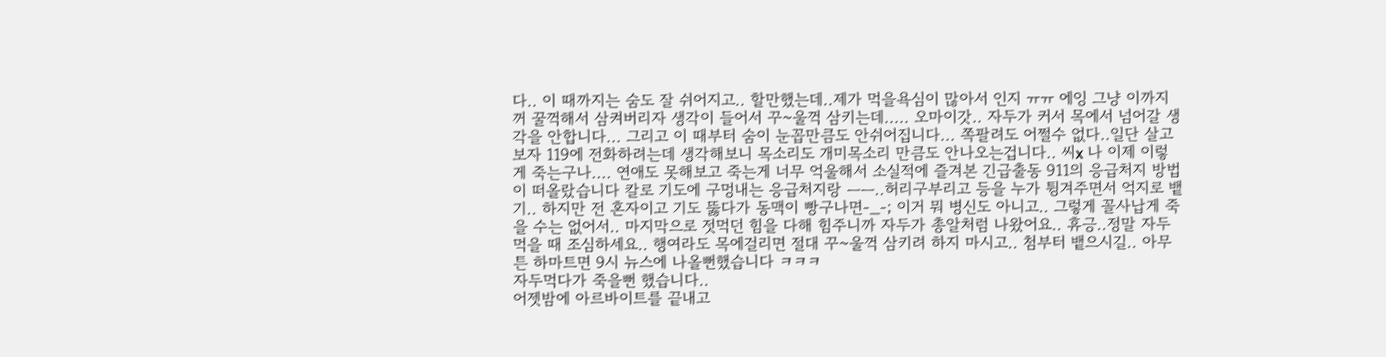다.. 이 때까지는 숨도 잘 쉬어지고.. 할만했는데..제가 먹을욕심이 많아서 인지 ㅠㅠ 에잉 그냥 이까지꺼 꿀꺽해서 삼켜버리자 생각이 들어서 꾸~울꺽 삼키는데..... 오마이갓.. 자두가 커서 목에서 넘어갈 생각을 안합니다... 그리고 이 때부터 숨이 눈꼽만큼도 안쉬어집니다... 쪽팔려도 어쩔수 없다..일단 살고보자 119에 전화하려는데 생각해보니 목소리도 개미목소리 만큼도 안나오는겁니다.. 씨x 나 이제 이렇게 죽는구나.... 연애도 못해보고 죽는게 너무 억울해서 소실적에 즐겨본 긴급출동 911의 응급처지 방법이 떠올랐습니다 칼로 기도에 구멍내는 응급처지랑 ㅡㅡ..허리구부리고 등을 누가 튕겨주면서 억지로 뱉기.. 하지만 전 혼자이고 기도 뚫다가 동맥이 빵구나면-_-; 이거 뭐 병신도 아니고.. 그렇게 꼴사납게 죽을 수는 없어서.. 마지막으로 젓먹던 힘을 다해 힘주니까 자두가 총알처럼 나왔어요.. 휴긍..정말 자두 먹을 때 조심하세요.. 행여라도 목에걸리면 절대 꾸~울꺽 삼키려 하지 마시고.. 첨부터 뱉으시길.. 아무튼 하마트면 9시 뉴스에 나올뻔했습니다 ㅋㅋㅋ
자두먹다가 죽을뻔 했습니다..
어젯밤에 아르바이트를 끝내고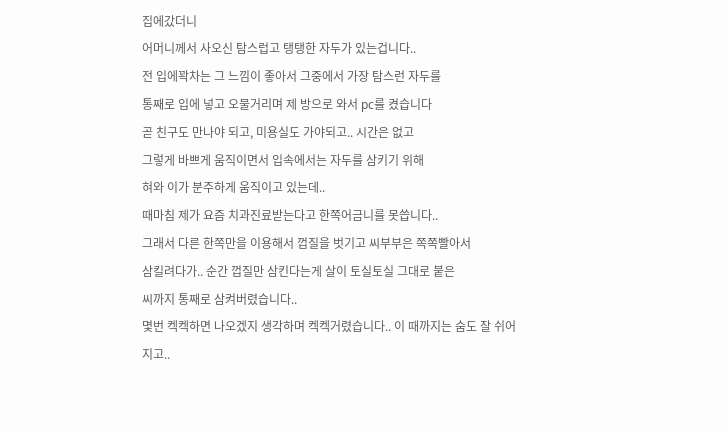집에갔더니
어머니께서 사오신 탐스럽고 탱탱한 자두가 있는겁니다..
전 입에꽉차는 그 느낌이 좋아서 그중에서 가장 탐스런 자두를
통째로 입에 넣고 오물거리며 제 방으로 와서 pc를 켰습니다
곧 친구도 만나야 되고, 미용실도 가야되고.. 시간은 없고
그렇게 바쁘게 움직이면서 입속에서는 자두를 삼키기 위해
혀와 이가 분주하게 움직이고 있는데..
때마침 제가 요즘 치과진료받는다고 한쪽어금니를 못씁니다..
그래서 다른 한쪽만을 이용해서 껍질을 벗기고 씨부부은 쪽쪽빨아서
삼킬려다가.. 순간 껍질만 삼킨다는게 살이 토실토실 그대로 붙은
씨까지 통째로 삼켜버렸습니다..
몇번 켁켁하면 나오겠지 생각하며 켁켁거렸습니다.. 이 때까지는 숨도 잘 쉬어지고..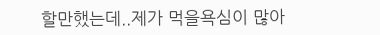할만했는데..제가 먹을욕심이 많아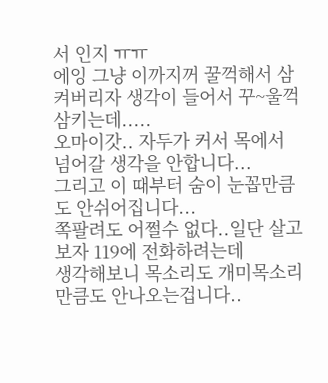서 인지 ㅠㅠ
에잉 그냥 이까지꺼 꿀꺽해서 삼켜버리자 생각이 들어서 꾸~울꺽 삼키는데.....
오마이갓.. 자두가 커서 목에서 넘어갈 생각을 안합니다...
그리고 이 때부터 숨이 눈꼽만큼도 안쉬어집니다...
쪽팔려도 어쩔수 없다..일단 살고보자 119에 전화하려는데
생각해보니 목소리도 개미목소리 만큼도 안나오는겁니다..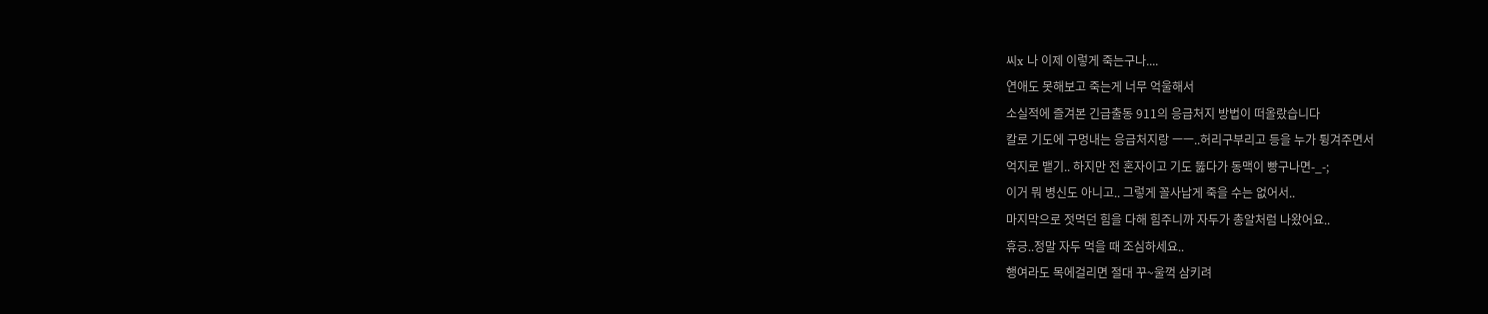씨x 나 이제 이렇게 죽는구나....
연애도 못해보고 죽는게 너무 억울해서
소실적에 즐겨본 긴급출동 911의 응급처지 방법이 떠올랐습니다
칼로 기도에 구멍내는 응급처지랑 ㅡㅡ..허리구부리고 등을 누가 튕겨주면서
억지로 뱉기.. 하지만 전 혼자이고 기도 뚫다가 동맥이 빵구나면-_-;
이거 뭐 병신도 아니고.. 그렇게 꼴사납게 죽을 수는 없어서..
마지막으로 젓먹던 힘을 다해 힘주니까 자두가 총알처럼 나왔어요..
휴긍..정말 자두 먹을 때 조심하세요..
행여라도 목에걸리면 절대 꾸~울꺽 삼키려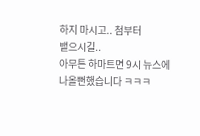하지 마시고.. 첨부터
뱉으시길..
아무튼 하마트면 9시 뉴스에 나올뻔했습니다 ㅋㅋㅋ